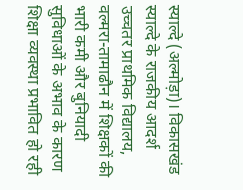स्याल्दे (अल्मोड़ा)। विकासखंड स्याल्दे के राजकीय आदर्श उच्चतर प्राथमिक विद्यालय, वल्मरा-तामाढौन में शिक्षकों की भारी कमी और बुनियादी सुविधाओं के अभाव के कारण शिक्षा व्यवस्था प्रभावित हो रही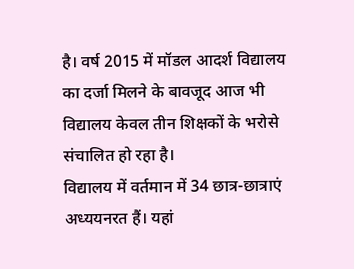है। वर्ष 2015 में मॉडल आदर्श विद्यालय का दर्जा मिलने के बावजूद आज भी विद्यालय केवल तीन शिक्षकों के भरोसे संचालित हो रहा है।
विद्यालय में वर्तमान में 34 छात्र-छात्राएं अध्ययनरत हैं। यहां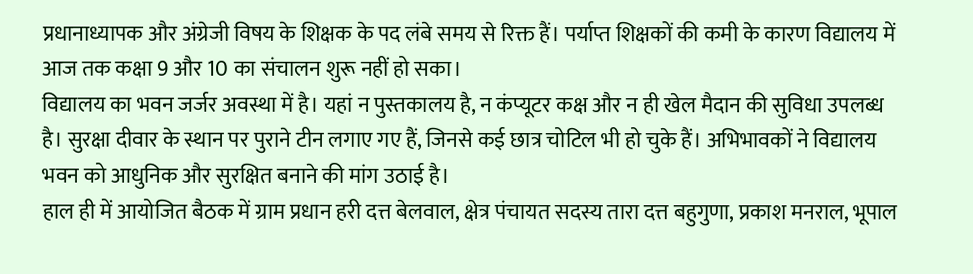प्रधानाध्यापक और अंग्रेजी विषय के शिक्षक के पद लंबे समय से रिक्त हैं। पर्याप्त शिक्षकों की कमी के कारण विद्यालय में आज तक कक्षा 9 और 10 का संचालन शुरू नहीं हो सका।
विद्यालय का भवन जर्जर अवस्था में है। यहां न पुस्तकालय है, न कंप्यूटर कक्ष और न ही खेल मैदान की सुविधा उपलब्ध है। सुरक्षा दीवार के स्थान पर पुराने टीन लगाए गए हैं, जिनसे कई छात्र चोटिल भी हो चुके हैं। अभिभावकों ने विद्यालय भवन को आधुनिक और सुरक्षित बनाने की मांग उठाई है।
हाल ही में आयोजित बैठक में ग्राम प्रधान हरी दत्त बेलवाल, क्षेत्र पंचायत सदस्य तारा दत्त बहुगुणा, प्रकाश मनराल, भूपाल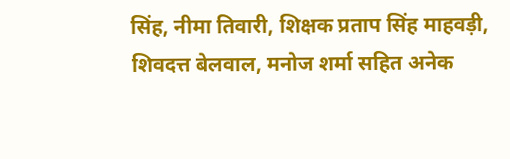सिंह, नीमा तिवारी, शिक्षक प्रताप सिंह माहवड़ी, शिवदत्त बेलवाल, मनोज शर्मा सहित अनेक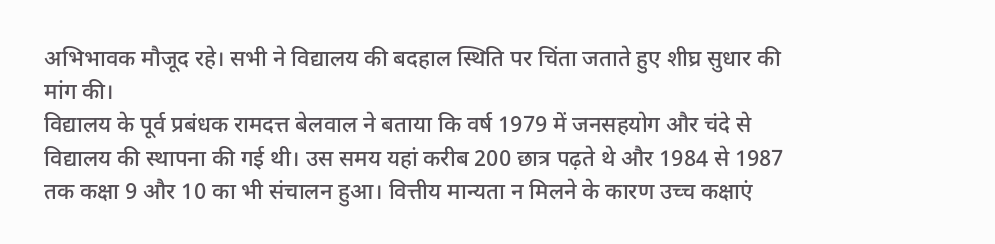अभिभावक मौजूद रहे। सभी ने विद्यालय की बदहाल स्थिति पर चिंता जताते हुए शीघ्र सुधार की मांग की।
विद्यालय के पूर्व प्रबंधक रामदत्त बेलवाल ने बताया कि वर्ष 1979 में जनसहयोग और चंदे से विद्यालय की स्थापना की गई थी। उस समय यहां करीब 200 छात्र पढ़ते थे और 1984 से 1987 तक कक्षा 9 और 10 का भी संचालन हुआ। वित्तीय मान्यता न मिलने के कारण उच्च कक्षाएं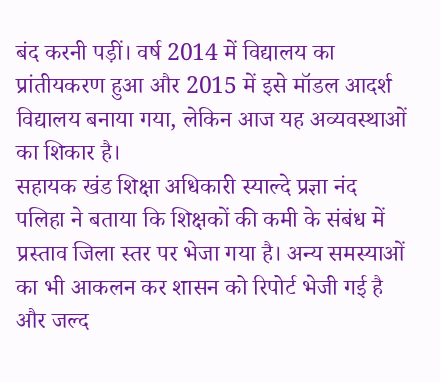बंद करनी पड़ीं। वर्ष 2014 में विद्यालय का प्रांतीयकरण हुआ और 2015 में इसे मॉडल आदर्श विद्यालय बनाया गया, लेकिन आज यह अव्यवस्थाओं का शिकार है।
सहायक खंड शिक्षा अधिकारी स्याल्दे प्रज्ञा नंद पलिहा ने बताया कि शिक्षकों की कमी के संबंध में प्रस्ताव जिला स्तर पर भेजा गया है। अन्य समस्याओं का भी आकलन कर शासन को रिपोर्ट भेजी गई है और जल्द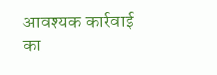आवश्यक कार्रवाई का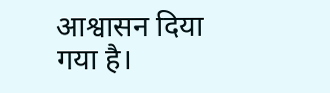आश्वासन दिया गया है।